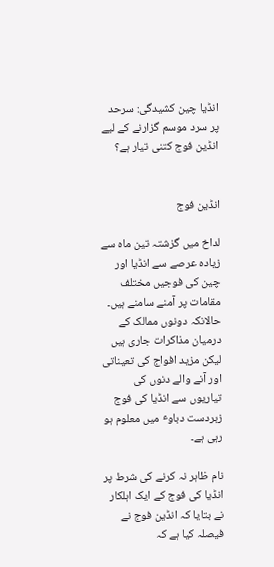انڈیا چین کشیدگی: سرحد پر سرد موسم گزارنے کے لیے انڈین فوج کتنی تیار ہے؟


انڈین فوج

لداخ میں گزشتہ تین ماہ سے زیادہ عرصے سے انڈیا اور چین کی فوجیں مختلف مقامات پر آمنے سامنے ہیں۔ حالانکہ دونوں ممالک کے درمیان مذاکرات جاری ہیں لیکن مزید افواج کی تعیناتی اور آنے والے دنوں کی تیاریوں سے انڈیا کی فوج زبردست دباوٴ میں معلوم ہو رہی ہے۔

نام ظاہر نہ کرنے کی شرط پر انڈیا کی فوج کے ایک اہلکار نے بتایا کہ انڈین فوج نے فیصلہ کیا ہے کہ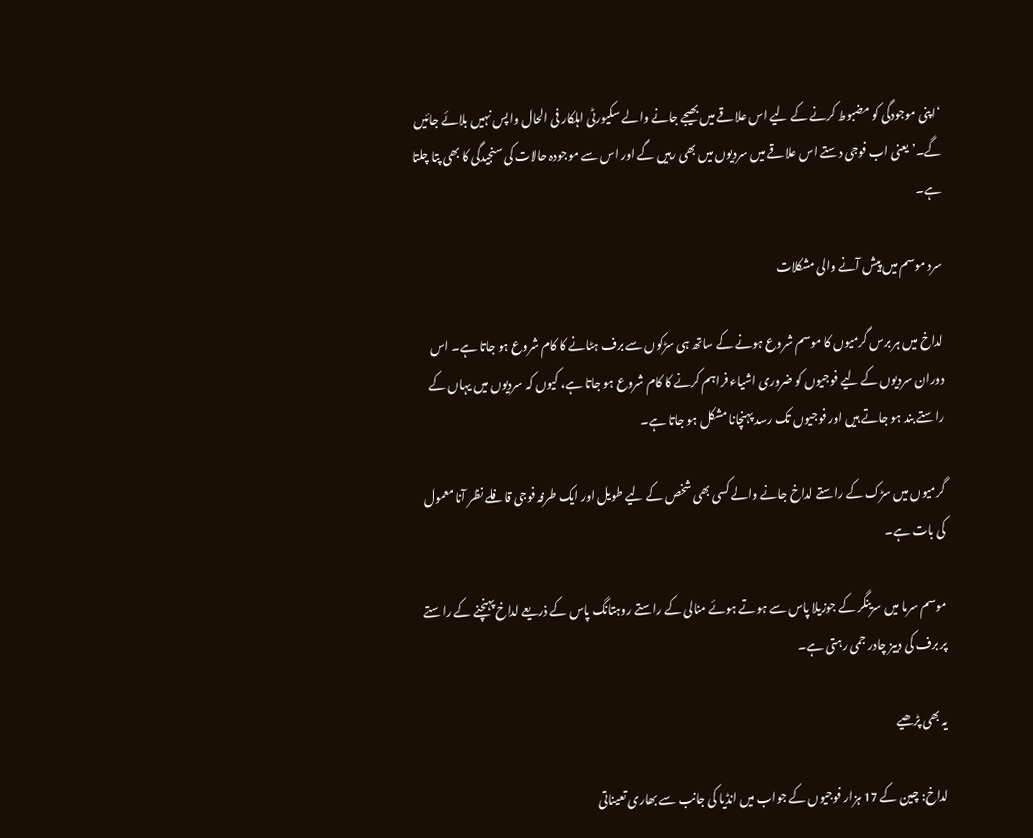‘اپنی موجودگی کو مضبوط کرنے کے لیے اس علاقے میں بھیجے جانے والے سکیورٹی اہلکار فی الحال واپس نہیں بلائے جائیں گے۔’ یعنی اب فوجی دستے اس علاقے میں سردیوں میں بھی رہیں گے اور اس سے موجودہ حالات کی سنجیدگی کا بھی پتا چلتا ہے۔

سرد موسم میں پیش آنے والی مشکلات

لداخ میں ہر برس گرمیوں کا موسم شروع ہونے کے ساتھ ہی سڑکوں سے برف ہٹانے کا کام شروع ہو جاتا ہے۔ اس دوران سردیوں کے لیے فوجیوں کو ضروری اشیاء فراہم کرنے کا کام شروع ہو جاتا ہے، کیوں کہ سردیوں میں یہاں کے راستے بند ہو جاتے ہیں اور فوجیوں تک رسد پہنچانا مشکل ہو جاتا ہے۔

گرمیوں میں سڑک کے راستے لداخ جانے والے کسی بھی شخص کے لیے طویل اور ایک طرفہ فوجی قافلے نظر آنا معمول کی بات ہے۔

موسم سرما میں سرینگر کے جوزیلا پاس سے ہوتے ہوئے منالی کے راستے روہتانگ پاس کے ذریعے لداخ پہنچنے کے راستے پر برف کی دبیز چادر جمی رہتی ہے۔

یہ بھی پڑھیے

لداخ: چین کے 17 ہزار فوجیوں کے جواب میں انڈیا کی جانب سے بھاری تعیناتی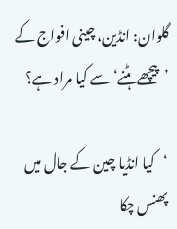گلوان: انڈین، چینی افواج کے ’پیچھے ہٹنے‘ سے کیا مراد ہے؟

‘کیا انڈیا چین کے جال میں پھنس چکا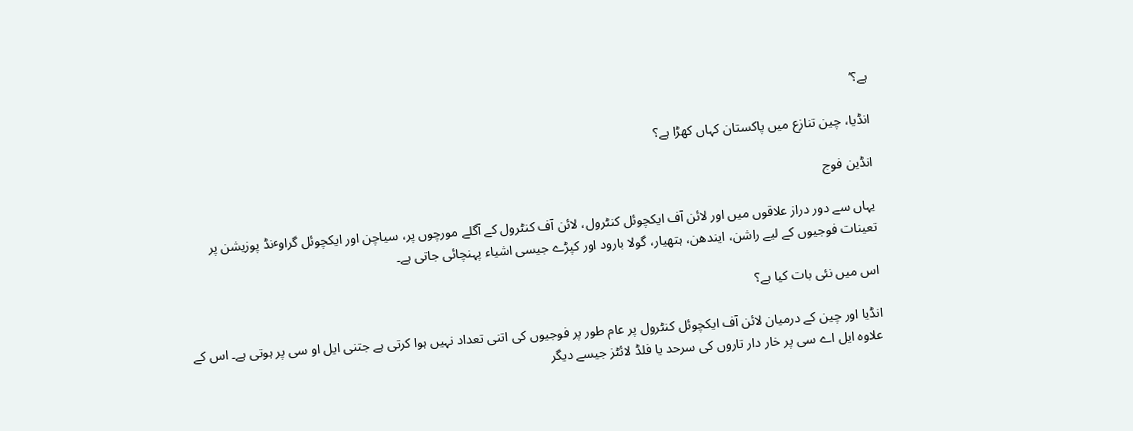ہے؟’

انڈیا، چین تنازع میں پاکستان کہاں کھڑا ہے؟

انڈین فوج

یہاں سے دور دراز علاقوں میں اور لائن آف ایکچوئل کنٹرول، لائن آف کنٹرول کے آگلے مورچوں پر، سیاچن اور ایکچوئل گراوٴنڈ پوزیشن پر تعینات فوجیوں کے لیے راشن، ایندھن، ہتھیار، گولا بارود اور کپڑے جیسی اشیاء پہنچائی جاتی ہے۔

اس میں نئی بات کیا ہے؟

انڈیا اور چین کے درمیان لائن آف ایکچوئل کنٹرول پر عام طور پر فوجیوں کی اتنی تعداد نہیں ہوا کرتی ہے جتنی ایل او سی پر ہوتی ہے۔ اس کے علاوہ ایل اے سی پر خار دار تاروں کی سرحد یا فلڈ لائٹز جیسے دیگر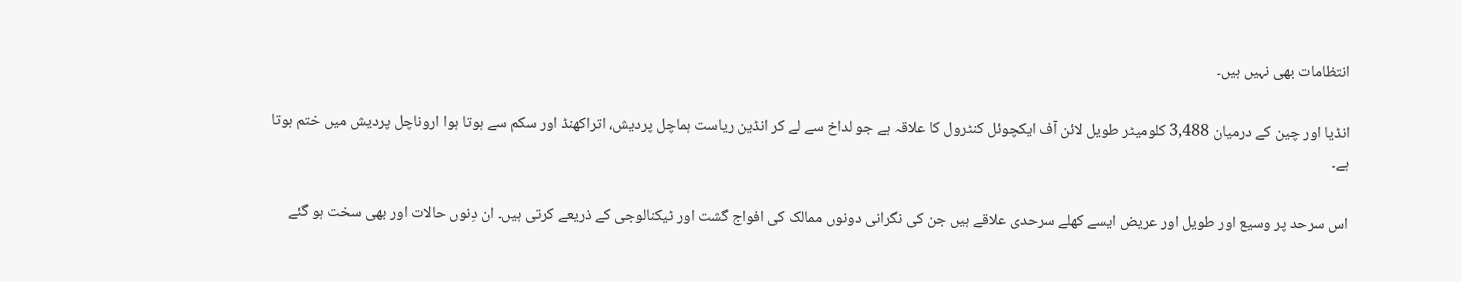انتظامات بھی نہیں ہیں۔

انڈیا اور چین کے درمیان 3,488 کلومیٹر طویل لائن آف ایکچوئل کنٹرول کا علاقہ ہے جو لداخ سے لے کر انڈین ریاست ہماچل پردیش، اتراکھنڈ اور سکم سے ہوتا ہوا اروناچل پردیش میں ختم ہوتا ہے۔

اس سرحد پر وسیع اور طویل اور عریض ایسے کھلے سرحدی علاقے ہیں جن کی نگرانی دونوں ممالک کی افواج گشت اور ٹیکنالوجی کے ذریعے کرتی ہیں۔ ان دِنوں حالات اور بھی سخت ہو گئے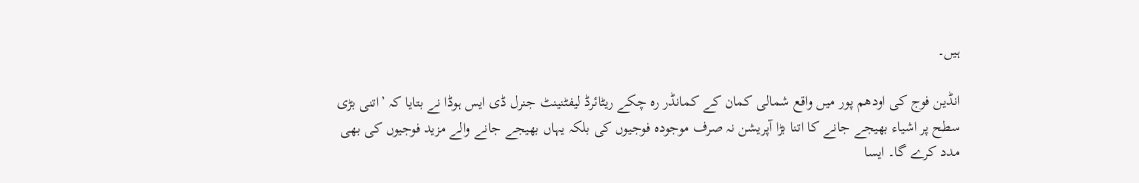ہیں۔

انڈین فوج کی اودھم پور میں واقع شمالی کمان کے کمانڈر رہ چکے ریٹائرڈ لیفٹنینٹ جنرل ڈی ایس ہوڈا نے بتایا کہ ’اتنی بڑی سطح پر اشیاء بھیجے جانے کا اتنا بڑا آپریشن نہ صرف موجودہ فوجیوں کی بلکہ یہاں بھیجے جانے والے مزید فوجیوں کی بھی مدد کرے گا۔ ایسا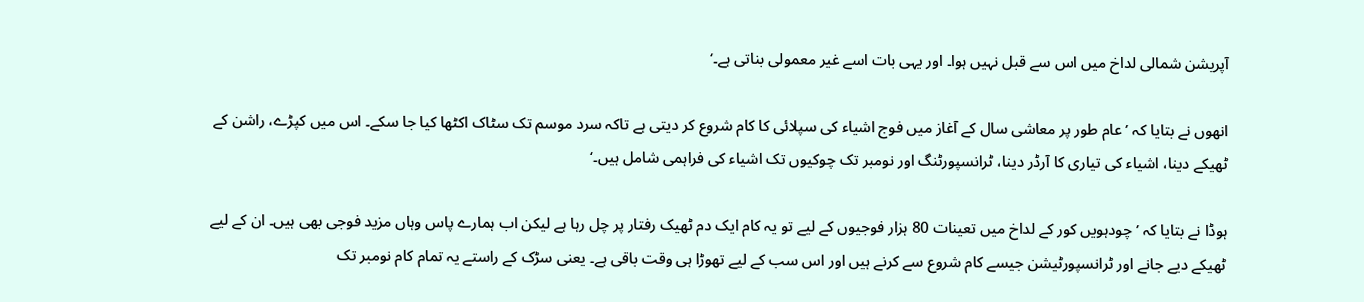آپریشن شمالی لداخ میں اس سے قبل نہیں ہوا۔ اور یہی بات اسے غیر معمولی بناتی ہے۔‘

انھوں نے بتایا کہ ’عام طور پر معاشی سال کے آغاز میں فوج اشیاء کی سپلائی کا کام شروع کر دیتی ہے تاکہ سرد موسم تک سٹاک اکٹھا کیا جا سکے۔ اس میں کپڑے، راشن کے ٹھیکے دینا، اشیاء کی تیاری کا آرڈر دینا، ٹرانسپورٹنگ اور نومبر تک چوکیوں تک اشیاء کی فراہمی شامل ہیں۔‘

ہوڈا نے بتایا کہ ’چودہویں کور کے لداخ میں تعینات 80 ہزار فوجیوں کے لیے تو یہ کام ایک دم ٹھیک رفتار پر چل رہا ہے لیکن اب ہمارے پاس وہاں مزید فوجی بھی ہیں۔ ان کے لیے ٹھیکے دیے جانے اور ٹرانسپورٹیشن جیسے کام شروع سے کرنے ہیں اور اس سب کے لیے تھوڑا ہی وقت باقی ہے۔ یعنی سڑک کے راستے یہ تمام کام نومبر تک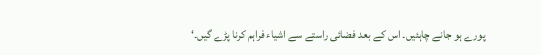پورے ہو جانے چاہئیں۔ اس کے بعد فضائی راستے سے اشیاء فراہم کرنا پڑے گیں۔‘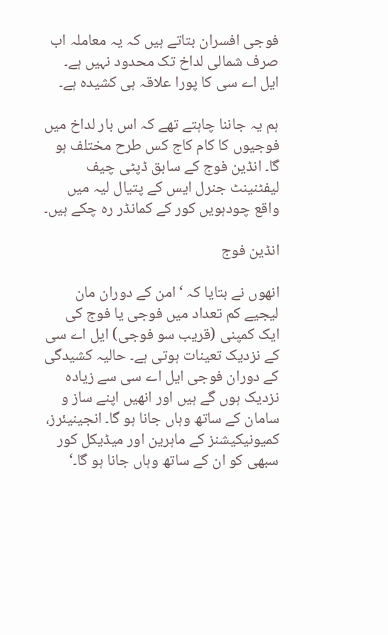فوجی افسران بتاتے ہیں کہ یہ معاملہ اب صرف شمالی لداخ تک محدود نہیں ہے۔ ایل اے سی کا پورا علاقہ ہی کشیدہ ہے۔

ہم یہ جاننا چاہتے تھے کہ اس بار لداخ میں فوجیوں کا کام کاج کس طرح مختلف ہو گا۔ انڈین فوج کے سابق ڈپٹی چیف لیفٹنینٹ جنرل ایس کے پتیال لیہ میں واقع چودہویں کور کے کمانڈر رہ چکے ہیں۔

انڈین فوج

انھوں نے بتایا کہ ‘امن کے دوران مان لیجیے کم تعداد میں فوجی یا فوج کی ایک کمپنی (قریب سو فوجی) ایل اے سی کے نزدیک تعینات ہوتی ہے۔ حالیہ کشیدگی کے دوران فوجی ایل اے سی سے زیادہ نزدیک ہوں گے ہیں اور انھیں اپنے ساز و سامان کے ساتھ وہاں جانا ہو گا۔ انجینیئرز، کمیونیکیشنز کے ماہرین اور میڈیکل کور سبھی کو ان کے ساتھ وہاں جانا ہو گا۔‘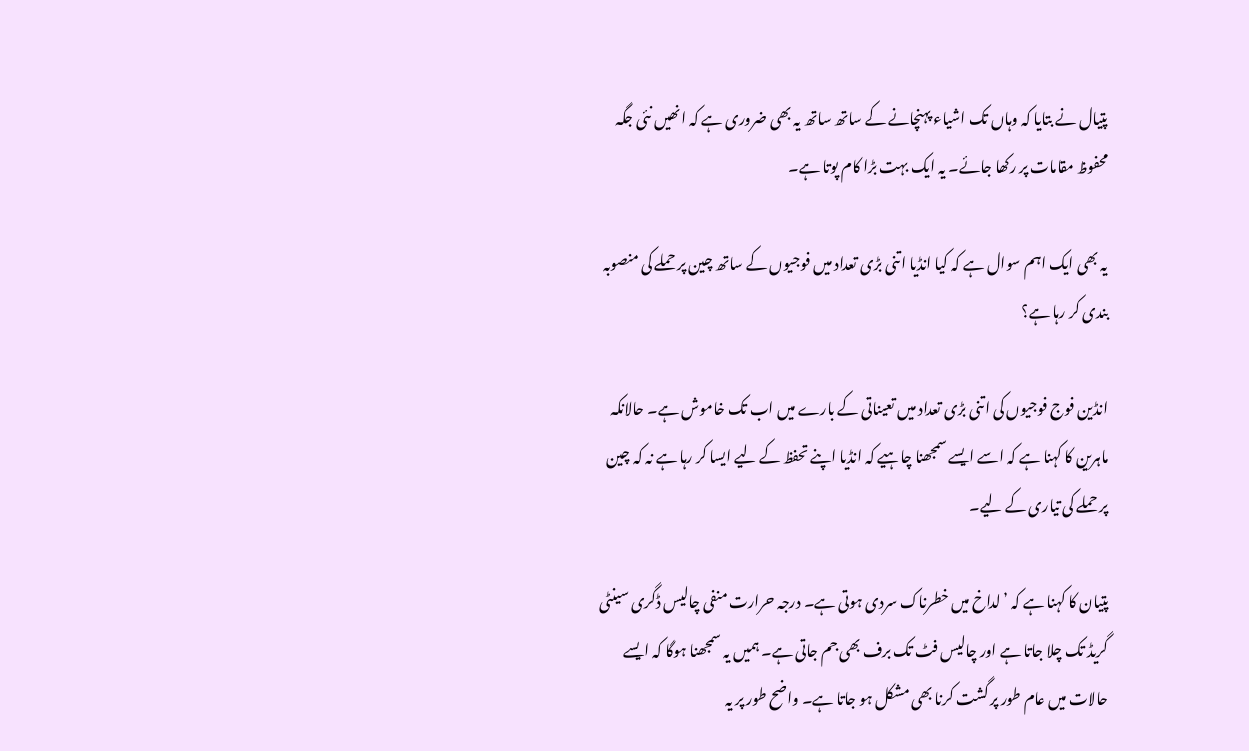پتیال نے بتایا کہ وہاں تک اشیاء پہنچانے کے ساتھ ساتھ یہ بھی ضروری ہے کہ انھیں نئی جگہ محفوظ مقامات پر رکھا جائے۔ یہ ایک بہت بڑا کام پوتا ہے۔

یہ بھی ایک اہم سوال ہے کہ کیا انڈیا اتنی بڑی تعداد میں فوجیوں کے ساتھ چین پر حملے کی منصوبہ بندی کر رہا ہے؟

انڈین فوج فوجیوں کی اتنی بڑی تعداد میں تعیناتی کے بارے میں اب تک خاموش ہے۔ حالانکہ ماہرین کا کہنا ہے کہ اسے ایسے سمجھنا چاہیے کہ انڈیا اپنے تحفظ کے لیے ایسا کر رہا ہے نہ کہ چین پر حملے کی تیاری کے لیے۔

پتیان کا کہنا ہے کہ ’لداخ میں خطرناک سردی ہوتی ہے۔ درجہ حرارت منفی چالیس ڈگری سینٹی گریڈ تک چلا جاتا ہے اور چالیس فٹ تک برف بھی جم جاتی ہے۔ ہمیں یہ سمجھنا ہوگا کہ ایسے حالات میں عام طور پر گشت کرنا بھی مشکل ہو جاتا ہے۔ واضح طور پر یہ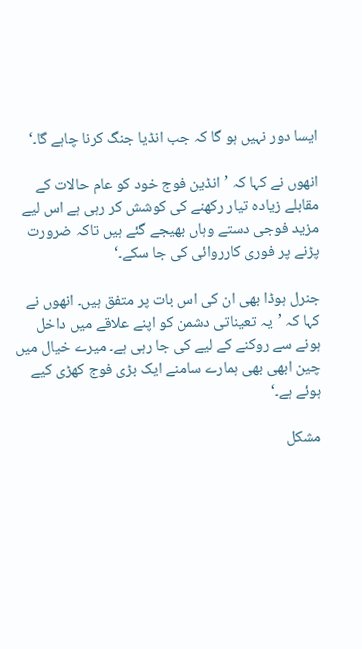ایسا دور نہیں ہو گا کہ جب انڈیا جنگ کرنا چاہے گا۔‘

انھوں نے کہا کہ ’انڈین فوج خود کو عام حالات کے مقابلے زیادہ تیار رکھنے کی کوشش کر رہی ہے اس لیے مزید فوجی دستے وہاں بھیجے گئے ہیں تاکہ ضرورت پڑنے پر فوری کارروائی کی جا سکے۔‘

جنرل ہوڈا بھی ان کی اس بات پر متفق ہیں۔ انھوں نے کہا کہ ’یہ تعیناتی دشمن کو اپنے علاقے میں داخل ہونے سے روکنے کے لیے کی جا رہی ہے۔ میرے خیال میں چین ابھی بھی ہمارے سامنے ایک بڑی فوج کھڑی کیے ہوئے ہے۔‘

مشکل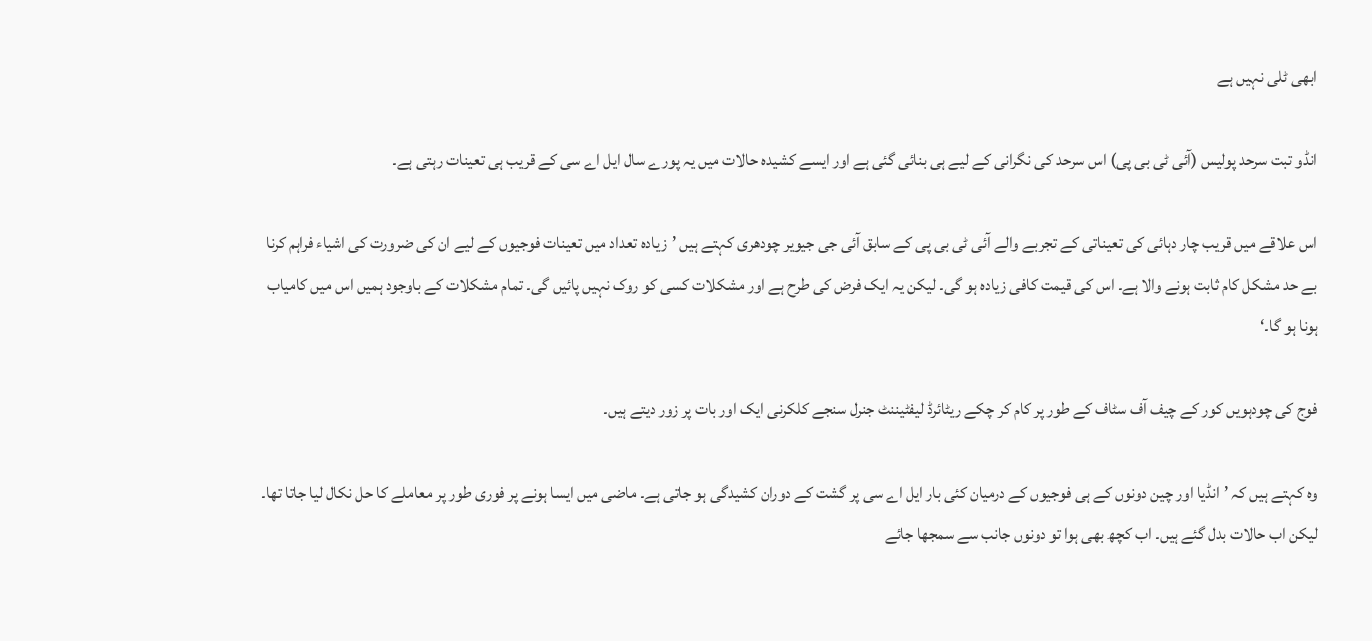ابھی ٹلی نہیں ہے

انڈو تبت سرحد پولیس (آئی ٹی بی پی) اس سرحد کی نگرانی کے لیے ہی بنائی گئی ہے اور ایسے کشیدہ حالات میں یہ پورے سال ایل اے سی کے قریب ہی تعینات رہتی ہے۔

اس علاقے میں قریب چار دہائی کی تعیناتی کے تجربے والے آئی ٹی بی پی کے سابق آئی جی جیویر چودھری کہتے ہیں ’زیادہ تعداد میں تعینات فوجیوں کے لیے ان کی ضرورت کی اشیاء فراہم کرنا بے حد مشکل کام ثابت ہونے والا ہے۔ اس کی قیمت کافی زیادہ ہو گی۔ لیکن یہ ایک فرض کی طرح ہے اور مشکلات کسی کو روک نہیں پائیں گی۔ تمام مشکلات کے باوجود ہمیں اس میں کامیاب ہونا ہو گا۔‘

فوج کی چودہویں کور کے چیف آف سٹاف کے طور پر کام کر چکے ریٹائرڈ لیفٹیننٹ جنرل سنجے کلکرنی ایک اور بات پر زور دیتے ہیں۔

وہ کہتے ہیں کہ ’انڈیا اور چین دونوں کے ہی فوجیوں کے درمیان کئی بار ایل اے سی پر گشت کے دوران کشیدگی ہو جاتی ہے۔ ماضی میں ایسا ہونے پر فوری طور پر معاملے کا حل نکال لیا جاتا تھا۔ لیکن اب حالات بدل گئے ہیں۔ اب کچھ بھی ہوا تو دونوں جانب سے سمجھا جائے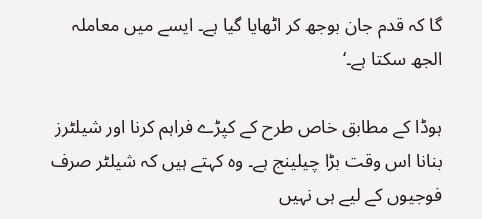گا کہ قدم جان بوجھ کر اٹھایا گیا ہے۔ ایسے میں معاملہ الجھ سکتا ہے۔‘

ہوڈا کے مطابق خاص طرح کے کپڑے فراہم کرنا اور شیلٹرز بنانا اس وقت بڑا چیلینج ہے۔ وہ کہتے ہیں کہ شیلٹر صرف فوجیوں کے لیے ہی نہیں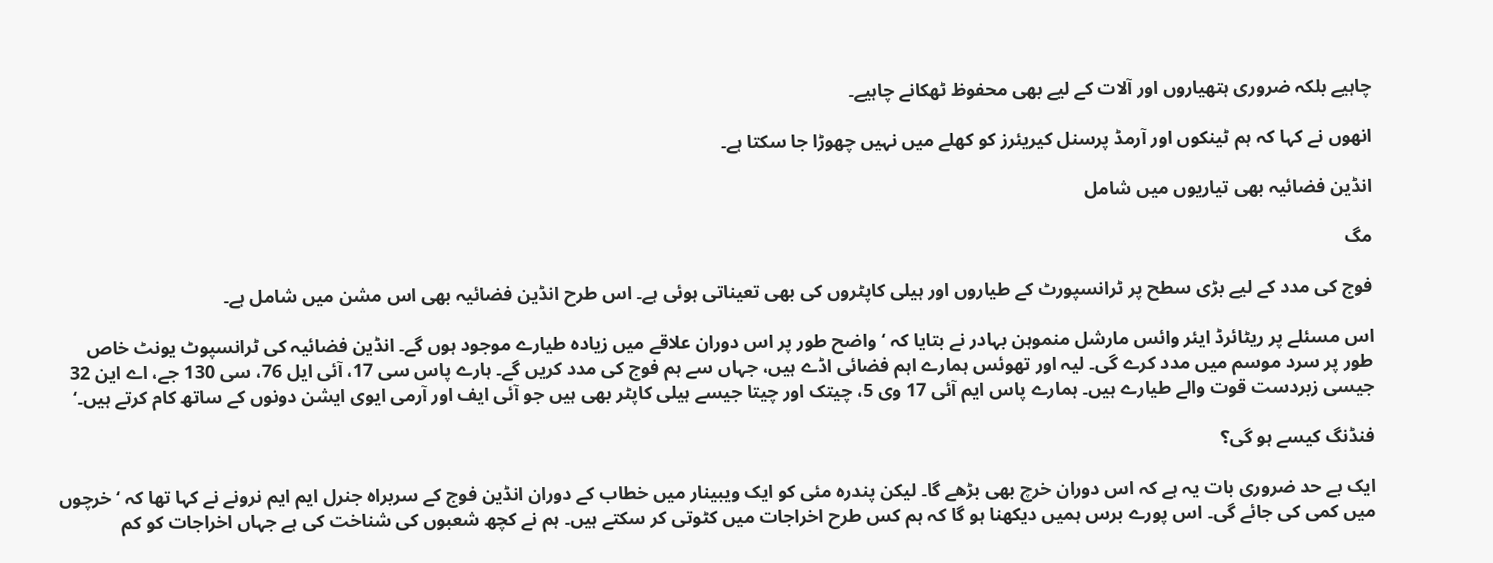چاہیے بلکہ ضروری ہتھیاروں اور آلات کے لیے بھی محفوظ ٹھکانے چاہیے۔

انھوں نے کہا کہ ہم ٹینکوں اور آرمڈ پرسنل کیریئرز کو کھلے میں نہیں چھوڑا جا سکتا ہے۔

انڈین فضائیہ بھی تیاریوں میں شامل

مگ

فوج کی مدد کے لیے بڑی سطح پر ٹرانسپورٹ کے طیاروں اور ہیلی کاپٹروں کی بھی تعیناتی ہوئی ہے۔ اس طرح انڈین فضائیہ بھی اس مشن میں شامل ہے۔

اس مسئلے پر ریٹائرڈ ایئر وائس مارشل منموہن بہادر نے بتایا کہ ‘واضح طور پر اس دوران علاقے میں زیادہ طیارے موجود ہوں گے۔ انڈین فضائیہ کی ٹرانسپوٹ یونٹ خاص طور پر سرد موسم میں مدد کرے گی۔ لیہ اور تھوئس ہمارے اہم فضائی اڈے ہیں، جہاں سے ہم فوج کی مدد کریں گے۔ ہارے پاس سی 17، آئی ایل 76، سی 130 جے، اے این 32 جیسی زبردست قوت والے طیارے ہیں۔ ہمارے پاس ایم آئی 17 وی 5، چیتک اور چیتا جیسے ہیلی کاپٹر بھی ہیں جو آئی ایف اور آرمی ایوی ایشن دونوں کے ساتھ کام کرتے ہیں۔‘

فنڈنگ کیسے ہو گی؟

ایک بے حد ضروری بات یہ ہے کہ اس دوران خرچ بھی بڑھے گا۔ لیکن پندرہ مئی کو ایک ویبینار میں خطاب کے دوران انڈین فوج کے سربراہ جنرل ایم ایم نرونے نے کہا تھا کہ ‘خرچوں میں کمی کی جائے گی۔ اس پورے برس ہمیں دیکھنا ہو گا کہ ہم کس طرح اخراجات میں کٹوتی کر سکتے ہیں۔ ہم نے کچھ شعبوں کی شناخت کی ہے جہاں اخراجات کو کم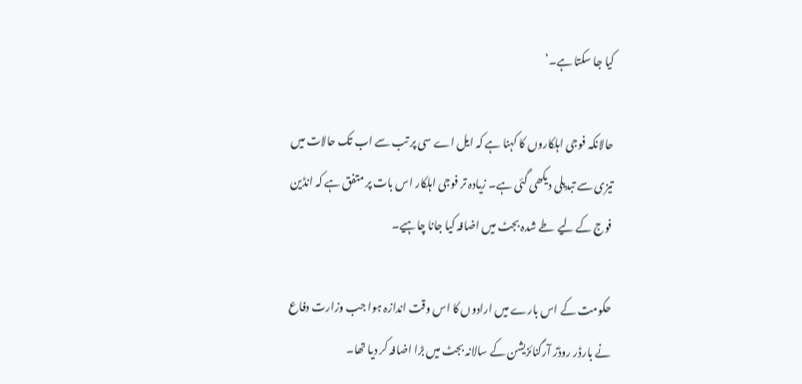کیا جا سکتا ہے۔’

حالانکہ فوجی اہلکاروں کا کہنا ہے کہ ایل اے سی پر تب سے اب تک حالات میں تیزی سے تبدیلی دیکھی گئی ہے۔ زیادہ تر فوجی اہلکار اس بات پر متفق ہے کہ انڈین فوج کے لیے طے شدہ بجٹ میں اضافہ کیا جانا چاہیے۔

حکومت کے اس بارے میں ارادوں کا اس وقت اندازہ ہوا جب وزارت دفاع نے بارڈر روڈز آرگنائزیشن کے سالانہ بجٹ میں بڑا اضافہ کر دیا تھا۔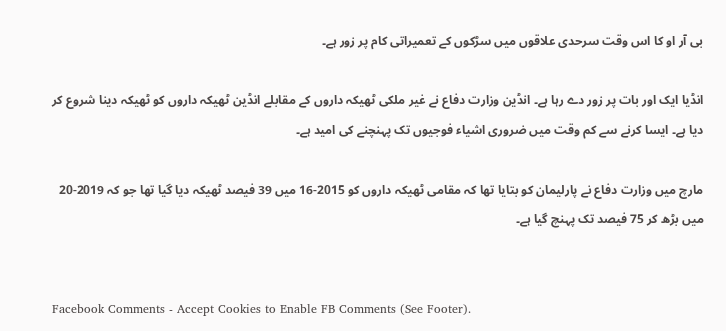بی آر او کا اس وقت سرحدی علاقوں میں سڑکوں کے تعمیراتی کام پر زور ہے۔

انڈیا ایک اور بات پر زور دے رہا ہے۔ انڈین وزارت دفاع نے غیر ملکی ٹھیکہ داروں کے مقابلے انڈین ٹھیکہ داروں کو ٹھیکہ دینا شروع کر دیا ہے۔ ایسا کرنے سے کم وقت میں ضروری اشیاء فوجیوں تک پہنچنے کی امید ہے۔

مارچ میں وزارت دفاع نے پارلیمان کو بتایا تھا کہ مقامی ٹھیکہ داروں کو 2015-16 میں 39 فیصد ٹھیکہ دیا گیا تھا جو کہ 2019-20 میں بڑھ کر 75 فیصد تک پہنچ گیا ہے۔


Facebook Comments - Accept Cookies to Enable FB Comments (See Footer).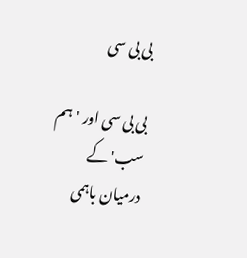بی بی سی

بی بی سی اور 'ہم سب' کے درمیان باہمی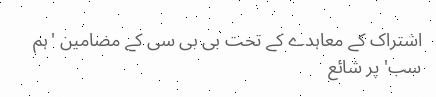اشتراک کے معاہدے کے تحت بی بی سی کے مضامین 'ہم سب' پر شائع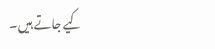کیے جاتے ہیں۔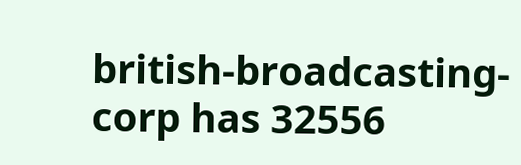british-broadcasting-corp has 32556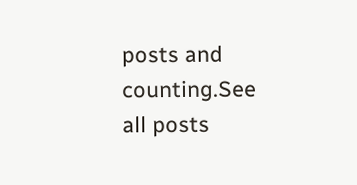posts and counting.See all posts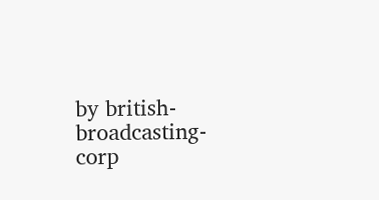by british-broadcasting-corp